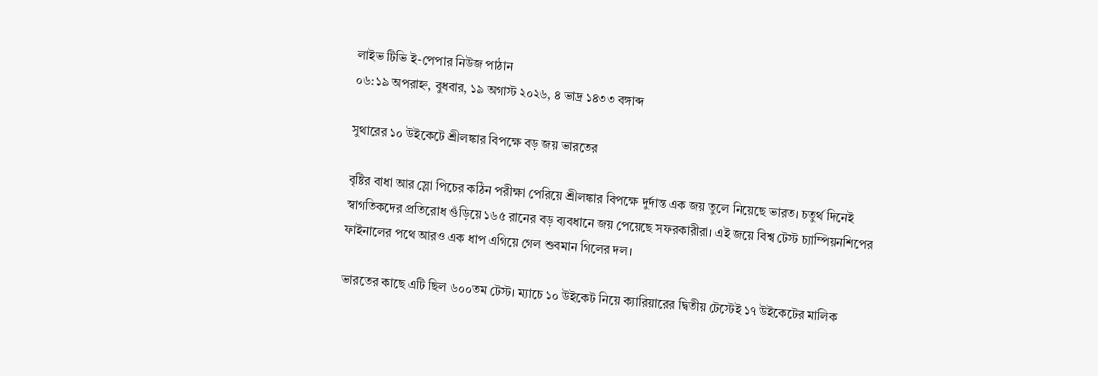লাইভ টিভি ই-পেপার নিউজ পাঠান
০৬:১৯ অপরাহ্ন, বুধবার, ১৯ অগাস্ট ২০২৬, ৪ ভাদ্র ১৪৩৩ বঙ্গাব্দ

সুথারের ১০ উইকেটে শ্রীলঙ্কার বিপক্ষে বড় জয় ভারতের

বৃষ্টির বাধা আর স্লো পিচের কঠিন পরীক্ষা পেরিয়ে শ্রীলঙ্কার বিপক্ষে দুর্দান্ত এক জয় তুলে নিয়েছে ভারত। চতুর্থ দিনেই স্বাগতিকদের প্রতিরোধ গুঁড়িয়ে ১৬৫ রানের বড় ব্যবধানে জয় পেয়েছে সফরকারীরা। এই জয়ে বিশ্ব টেস্ট চ্যাম্পিয়নশিপের ফাইনালের পথে আরও এক ধাপ এগিয়ে গেল শুবমান গিলের দল।

ভারতের কাছে এটি ছিল ৬০০তম টেস্ট। ম্যাচে ১০ উইকেট নিয়ে ক্যারিয়ারের দ্বিতীয় টেস্টেই ১৭ উইকেটের মালিক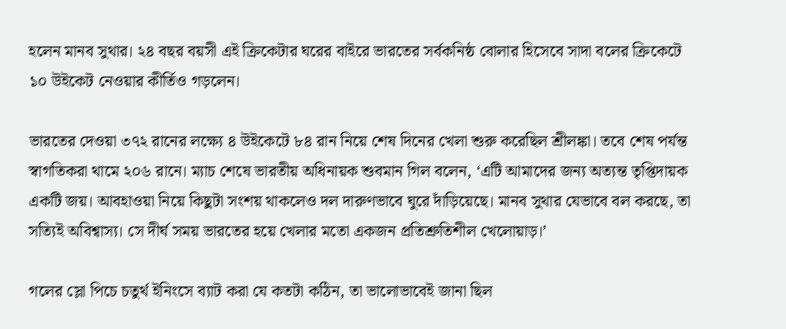হলেন মানব সুথার। ২৪ বছর বয়সী এই ক্রিকেটার ঘরের বাইরে ভারতের সর্বকনিষ্ঠ বোলার হিসেবে সাদা বলের ক্রিকেটে ১০ উইকেট নেওয়ার কীর্তিও গড়লেন।

ভারতের দেওয়া ৩৭২ রানের লক্ষ্যে ৪ উইকেটে ৮৪ রান নিয়ে শেষ দিনের খেলা শুরু করেছিল শ্রীলঙ্কা। তবে শেষ পর্যন্ত স্বাগতিকরা থামে ২০৬ রানে। ম্যাচ শেষে ভারতীয় অধিনায়ক শুবমান গিল বলেন, ‘এটি আমাদের জন্য অত্যন্ত তৃপ্তিদায়ক একটি জয়। আবহাওয়া নিয়ে কিছুটা সংশয় থাকলেও দল দারুণভাবে ঘুরে দাঁড়িয়েছে। মানব সুথার যেভাবে বল করছে, তা সত্যিই অবিশ্বাস্য। সে দীর্ঘ সময় ভারতের হয়ে খেলার মতো একজন প্রতিশ্রুতিশীল খেলোয়াড়।’

গলের স্লো পিচে চতুর্থ ইনিংসে ব্যাট করা যে কতটা কঠিন, তা ভালোভাবেই জানা ছিল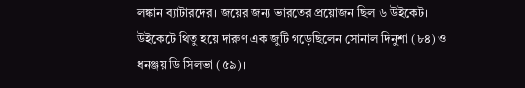লঙ্কান ব্যাটারদের। জয়ের জন্য ভারতের প্রয়োজন ছিল ৬ উইকেট। উইকেটে থিতু হয়ে দারুণ এক জুটি গড়েছিলেন সোনাল দিনুশা (৮৪) ও ধনঞ্জয় ডি সিলভা (৫৯)।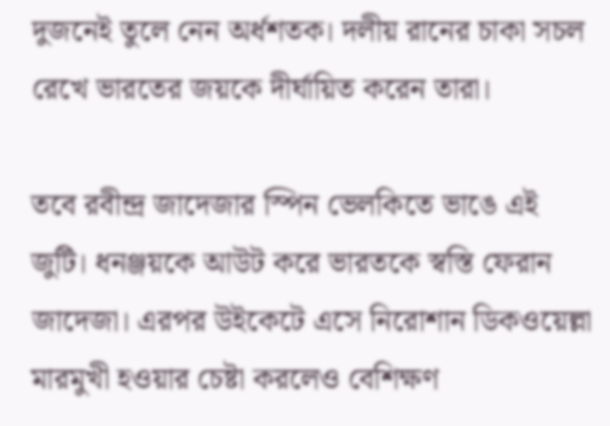দুজনেই তুলে নেন অর্ধশতক। দলীয় রানের চাকা সচল রেখে ভারতের জয়কে দীর্ঘায়িত করেন তারা।

তবে রবীন্দ্র জাদেজার স্পিন ভেলকিতে ভাঙে এই জুটি। ধনঞ্জয়কে আউট করে ভারতকে স্বস্তি ফেরান জাদেজা। এরপর উইকেটে এসে নিরোশান ডিকওয়েল্লা মারমুখী হওয়ার চেষ্টা করলেও বেশিক্ষণ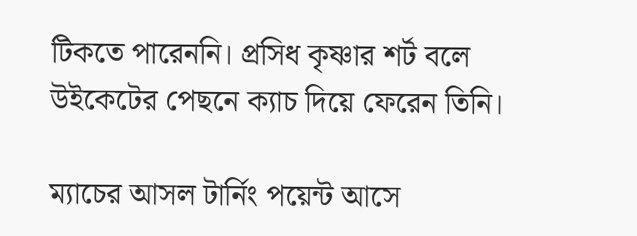টিকতে পারেননি। প্রসিধ কৃষ্ণার শর্ট বলে উইকেটের পেছনে ক্যাচ দিয়ে ফেরেন তিনি।

ম্যাচের আসল টার্নিং পয়েন্ট আসে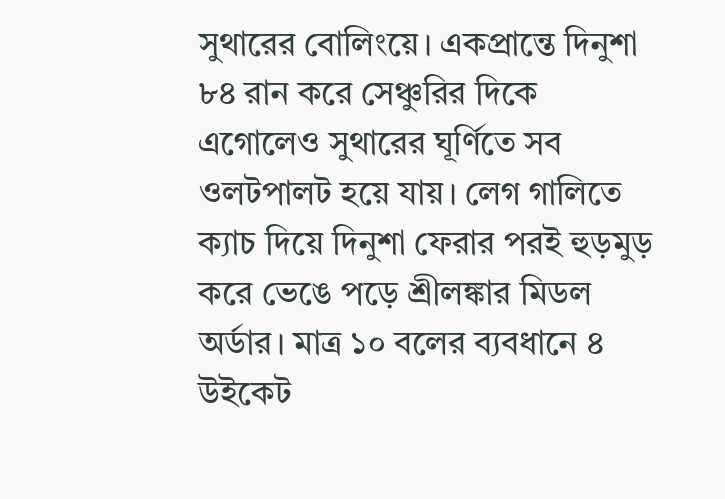সুথারের বোলিংয়ে। একপ্রান্তে দিনুশা ৮৪ রান করে সেঞ্চুরির দিকে এগোলেও সুথারের ঘূর্ণিতে সব ওলটপালট হয়ে যায়। লেগ গালিতে ক্যাচ দিয়ে দিনুশা ফেরার পরই হুড়মুড় করে ভেঙে পড়ে শ্রীলঙ্কার মিডল অর্ডার। মাত্র ১০ বলের ব্যবধানে ৪ উইকেট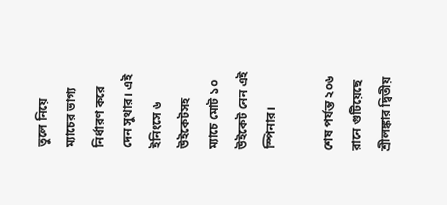তুলে নিয়ে ম্যাচের ভাগ্য নির্ধারণ করে দেন সুথার। এই ইনিংসে ৬ উইকেটসহ ম্যাচে মোট ১০ উইকেট নেন এই স্পিনার।

শেষ পর্যন্ত ২০৬ রানে গুটিয়েছে শ্রীলঙ্কার দ্বিতীয়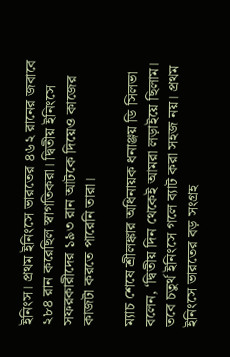ইনিংস। প্রথম ইনিংসে ভারতের ৪৬২ রানের জবাবে ২৮৪ রান করেছিল স্বাগতিকরা। দ্বিতীয় ইনিংসে সফরকারীদের ১৯৩ রান আটকে দিয়েও কাজের কাজটা করতে পারেনি তারা।

ম্যাচ শেষে শ্রীলঙ্কার অধিনায়ক ধনাঞ্জয় ডি সিলভা বলেন, ‘দ্বিতীয় দিন থেকেই আমরা লড়াইয়ে ছিলাম। তবে চতুর্থ ইনিংসে গলে ব্যাট করা সহজ নয়। প্রথম ইনিংসে ভারতের বড় সংগ্রহ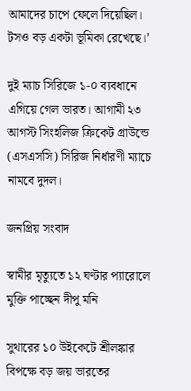আমাদের চাপে ফেলে দিয়েছিল। টসও বড় একটা ভূমিকা রেখেছে।’

দুই ম্যাচ সিরিজে ১-০ ব্যবধানে এগিয়ে গেল ভারত। আগামী ২৩ আগস্ট সিংহলিজ ক্রিকেট গ্রাউন্ডে (এসএসসি) সিরিজ নির্ধারণী ম্যাচে নামবে দুদল।

জনপ্রিয় সংবাদ

স্বামীর মৃত্যুতে ১২ ঘণ্টার প্যারোলে মুক্তি পাচ্ছেন দীপু মনি

সুথারের ১০ উইকেটে শ্রীলঙ্কার বিপক্ষে বড় জয় ভারতের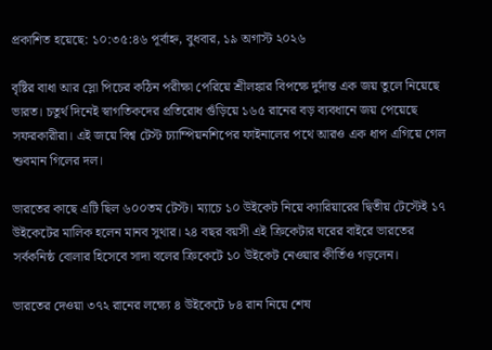প্রকাশিত হয়েছে: ১০:৩৫:৪৬ পূর্বাহ্ন, বুধবার, ১৯ অগাস্ট ২০২৬

বৃষ্টির বাধা আর স্লো পিচের কঠিন পরীক্ষা পেরিয়ে শ্রীলঙ্কার বিপক্ষে দুর্দান্ত এক জয় তুলে নিয়েছে ভারত। চতুর্থ দিনেই স্বাগতিকদের প্রতিরোধ গুঁড়িয়ে ১৬৫ রানের বড় ব্যবধানে জয় পেয়েছে সফরকারীরা। এই জয়ে বিশ্ব টেস্ট চ্যাম্পিয়নশিপের ফাইনালের পথে আরও এক ধাপ এগিয়ে গেল শুবমান গিলের দল।

ভারতের কাছে এটি ছিল ৬০০তম টেস্ট। ম্যাচে ১০ উইকেট নিয়ে ক্যারিয়ারের দ্বিতীয় টেস্টেই ১৭ উইকেটের মালিক হলেন মানব সুথার। ২৪ বছর বয়সী এই ক্রিকেটার ঘরের বাইরে ভারতের সর্বকনিষ্ঠ বোলার হিসেবে সাদা বলের ক্রিকেটে ১০ উইকেট নেওয়ার কীর্তিও গড়লেন।

ভারতের দেওয়া ৩৭২ রানের লক্ষ্যে ৪ উইকেটে ৮৪ রান নিয়ে শেষ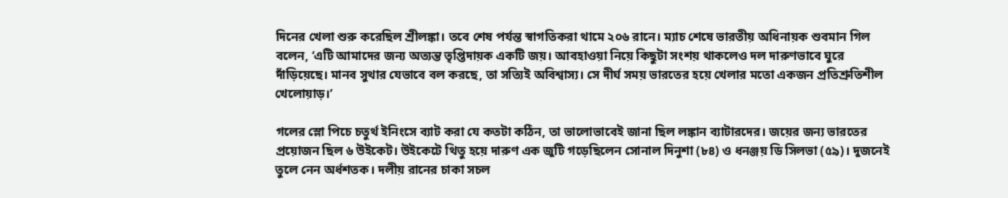দিনের খেলা শুরু করেছিল শ্রীলঙ্কা। তবে শেষ পর্যন্ত স্বাগতিকরা থামে ২০৬ রানে। ম্যাচ শেষে ভারতীয় অধিনায়ক শুবমান গিল বলেন, ‘এটি আমাদের জন্য অত্যন্ত তৃপ্তিদায়ক একটি জয়। আবহাওয়া নিয়ে কিছুটা সংশয় থাকলেও দল দারুণভাবে ঘুরে দাঁড়িয়েছে। মানব সুথার যেভাবে বল করছে, তা সত্যিই অবিশ্বাস্য। সে দীর্ঘ সময় ভারতের হয়ে খেলার মতো একজন প্রতিশ্রুতিশীল খেলোয়াড়।’

গলের স্লো পিচে চতুর্থ ইনিংসে ব্যাট করা যে কতটা কঠিন, তা ভালোভাবেই জানা ছিল লঙ্কান ব্যাটারদের। জয়ের জন্য ভারতের প্রয়োজন ছিল ৬ উইকেট। উইকেটে থিতু হয়ে দারুণ এক জুটি গড়েছিলেন সোনাল দিনুশা (৮৪) ও ধনঞ্জয় ডি সিলভা (৫৯)। দুজনেই তুলে নেন অর্ধশতক। দলীয় রানের চাকা সচল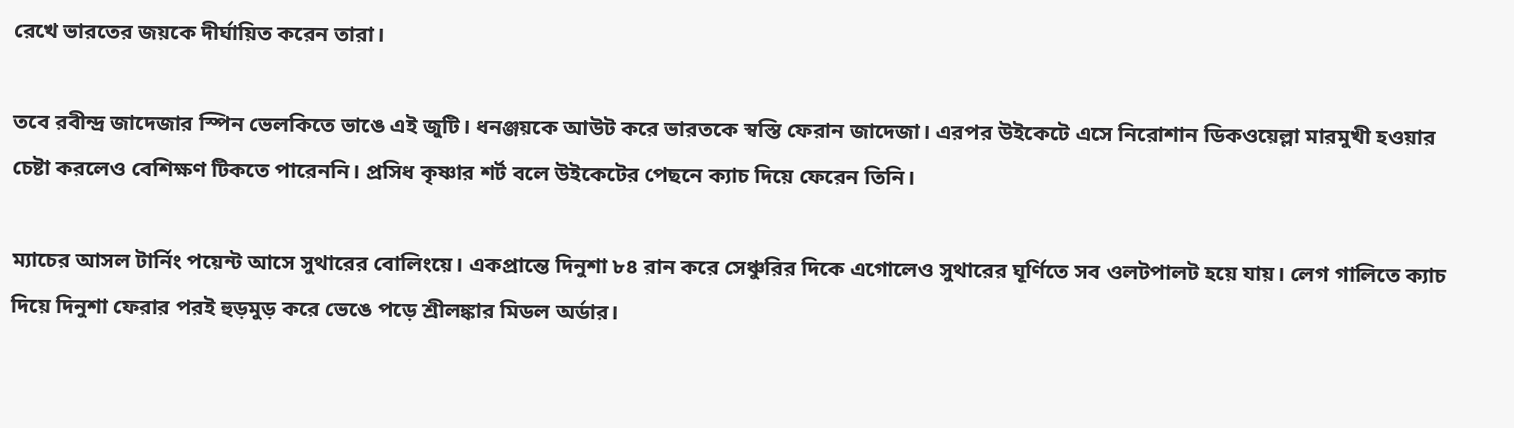রেখে ভারতের জয়কে দীর্ঘায়িত করেন তারা।

তবে রবীন্দ্র জাদেজার স্পিন ভেলকিতে ভাঙে এই জুটি। ধনঞ্জয়কে আউট করে ভারতকে স্বস্তি ফেরান জাদেজা। এরপর উইকেটে এসে নিরোশান ডিকওয়েল্লা মারমুখী হওয়ার চেষ্টা করলেও বেশিক্ষণ টিকতে পারেননি। প্রসিধ কৃষ্ণার শর্ট বলে উইকেটের পেছনে ক্যাচ দিয়ে ফেরেন তিনি।

ম্যাচের আসল টার্নিং পয়েন্ট আসে সুথারের বোলিংয়ে। একপ্রান্তে দিনুশা ৮৪ রান করে সেঞ্চুরির দিকে এগোলেও সুথারের ঘূর্ণিতে সব ওলটপালট হয়ে যায়। লেগ গালিতে ক্যাচ দিয়ে দিনুশা ফেরার পরই হুড়মুড় করে ভেঙে পড়ে শ্রীলঙ্কার মিডল অর্ডার।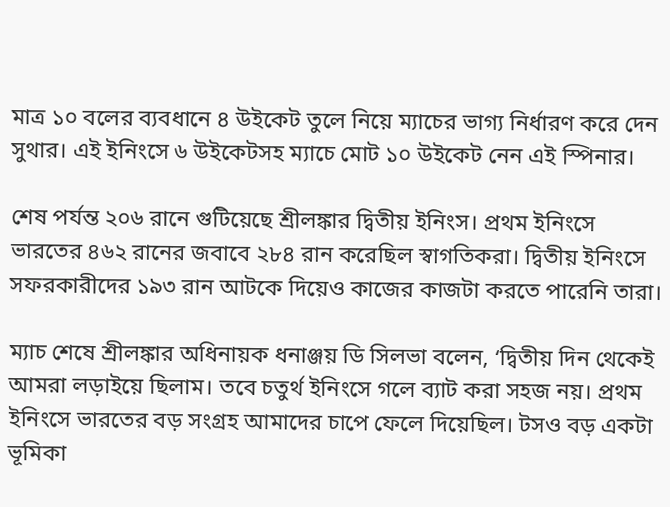মাত্র ১০ বলের ব্যবধানে ৪ উইকেট তুলে নিয়ে ম্যাচের ভাগ্য নির্ধারণ করে দেন সুথার। এই ইনিংসে ৬ উইকেটসহ ম্যাচে মোট ১০ উইকেট নেন এই স্পিনার।

শেষ পর্যন্ত ২০৬ রানে গুটিয়েছে শ্রীলঙ্কার দ্বিতীয় ইনিংস। প্রথম ইনিংসে ভারতের ৪৬২ রানের জবাবে ২৮৪ রান করেছিল স্বাগতিকরা। দ্বিতীয় ইনিংসে সফরকারীদের ১৯৩ রান আটকে দিয়েও কাজের কাজটা করতে পারেনি তারা।

ম্যাচ শেষে শ্রীলঙ্কার অধিনায়ক ধনাঞ্জয় ডি সিলভা বলেন, ‘দ্বিতীয় দিন থেকেই আমরা লড়াইয়ে ছিলাম। তবে চতুর্থ ইনিংসে গলে ব্যাট করা সহজ নয়। প্রথম ইনিংসে ভারতের বড় সংগ্রহ আমাদের চাপে ফেলে দিয়েছিল। টসও বড় একটা ভূমিকা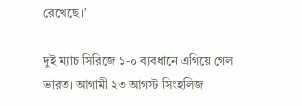রেখেছে।’

দুই ম্যাচ সিরিজে ১-০ ব্যবধানে এগিয়ে গেল ভারত। আগামী ২৩ আগস্ট সিংহলিজ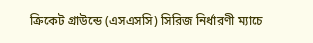ক্রিকেট গ্রাউন্ডে (এসএসসি) সিরিজ নির্ধারণী ম্যাচে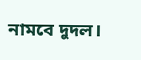নামবে দুদল।